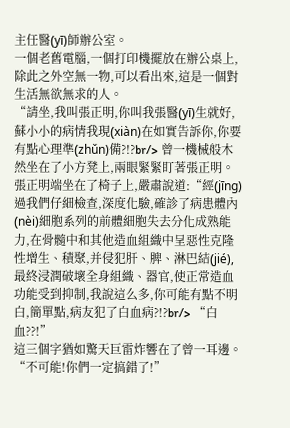主任醫(yī)師辦公室。
一個老舊電腦,一個打印機擺放在辦公桌上,除此之外空無一物,可以看出來,這是一個對生活無欲無求的人。
“請坐,我叫張正明,你叫我張醫(yī)生就好,蘇小小的病情我現(xiàn)在如實告訴你,你要有點心理準(zhǔn)備?!?br/> 曾一機械般木然坐在了小方凳上,兩眼緊緊盯著張正明。
張正明端坐在了椅子上,嚴肅說道:“經(jīng)過我們仔細檢查,深度化驗,確診了病患體內(nèi)細胞系列的前體細胞失去分化成熟能力,在骨髓中和其他造血組織中呈惡性克隆性增生、積聚,并侵犯肝、脾、淋巴結(jié),最終浸潤破壞全身組織、器官,使正常造血功能受到抑制,我說這么多,你可能有點不明白,簡單點,病友犯了白血病?!?br/> “白血??!”
這三個字猶如驚天巨雷炸響在了曾一耳邊。
“不可能!你們一定搞錯了!”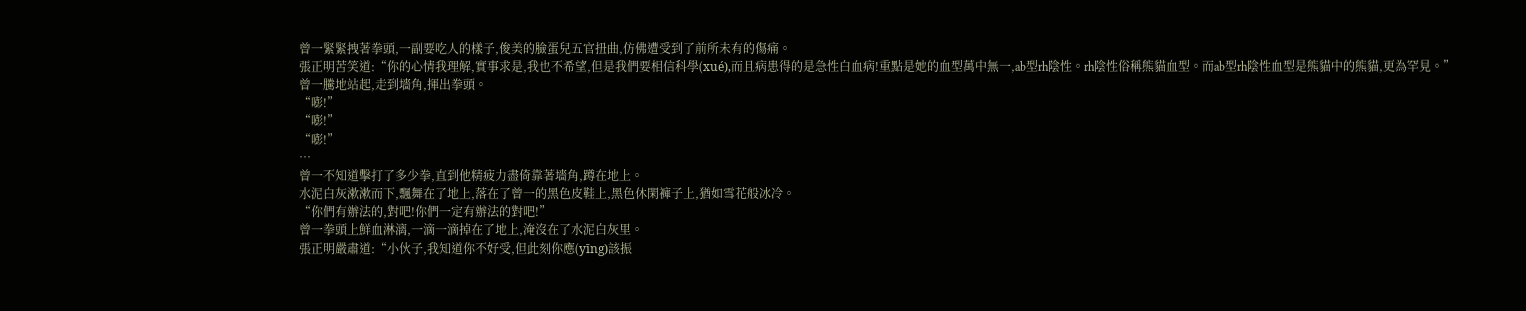曾一緊緊拽著拳頭,一副要吃人的樣子,俊美的臉蛋兒五官扭曲,仿佛遭受到了前所未有的傷痛。
張正明苦笑道:“你的心情我理解,實事求是,我也不希望,但是我們要相信科學(xué),而且病患得的是急性白血病!重點是她的血型萬中無一,ab型rh陰性。rh陰性俗稱熊貓血型。而ab型rh陰性血型是熊貓中的熊貓,更為罕見。”
曾一騰地站起,走到墻角,揮出拳頭。
“嘭!”
“嘭!”
“嘭!”
…
曾一不知道擊打了多少拳,直到他精疲力盡倚靠著墻角,蹲在地上。
水泥白灰漱漱而下,飄舞在了地上,落在了曾一的黑色皮鞋上,黑色休閑褲子上,猶如雪花般冰冷。
“你們有辦法的,對吧!你們一定有辦法的對吧!”
曾一拳頭上鮮血淋漓,一滴一滴掉在了地上,淹沒在了水泥白灰里。
張正明嚴肅道:“小伙子,我知道你不好受,但此刻你應(yīng)該振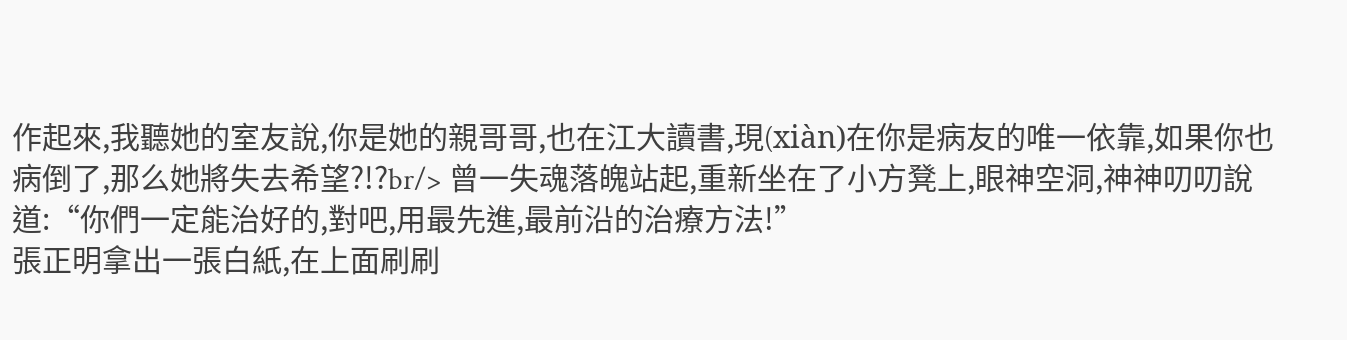作起來,我聽她的室友說,你是她的親哥哥,也在江大讀書,現(xiàn)在你是病友的唯一依靠,如果你也病倒了,那么她將失去希望?!?br/> 曾一失魂落魄站起,重新坐在了小方凳上,眼神空洞,神神叨叨說道:“你們一定能治好的,對吧,用最先進,最前沿的治療方法!”
張正明拿出一張白紙,在上面刷刷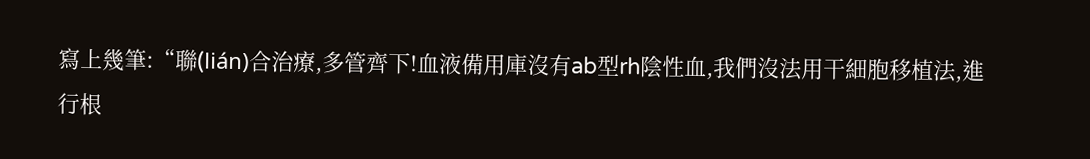寫上幾筆:“聯(lián)合治療,多管齊下!血液備用庫沒有ab型rh陰性血,我們沒法用干細胞移植法,進行根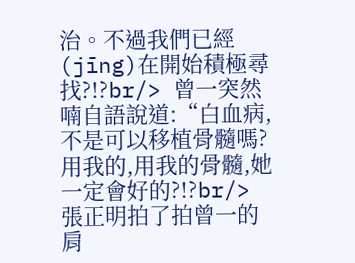治。不過我們已經(jīng)在開始積極尋找?!?br/> 曾一突然喃自語說道:“白血病,不是可以移植骨髓嗎?用我的,用我的骨髓,她一定會好的?!?br/> 張正明拍了拍曾一的肩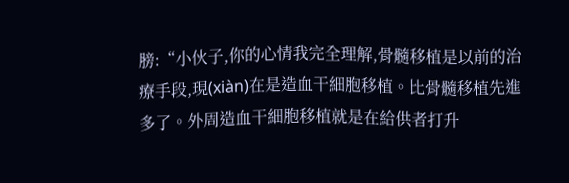膀:“小伙子,你的心情我完全理解,骨髓移植是以前的治療手段,現(xiàn)在是造血干細胞移植。比骨髓移植先進多了。外周造血干細胞移植就是在給供者打升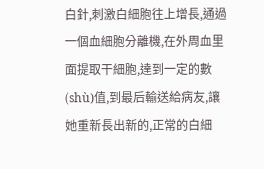白針,刺激白細胞往上增長,通過一個血細胞分離機,在外周血里面提取干細胞,達到一定的數(shù)值,到最后輸送給病友,讓她重新長出新的,正常的白細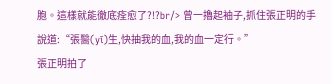胞。這樣就能徹底痊愈了?!?br/> 曾一擼起袖子,抓住張正明的手說道:“張醫(yī)生,快抽我的血,我的血一定行。”
張正明拍了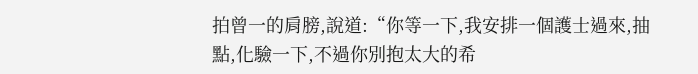拍曾一的肩膀,說道:“你等一下,我安排一個護士過來,抽點,化驗一下,不過你別抱太大的希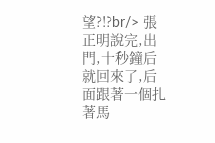望?!?br/> 張正明說完,出門,十秒鐘后就回來了,后面跟著一個扎著馬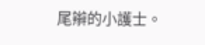尾辮的小護士。